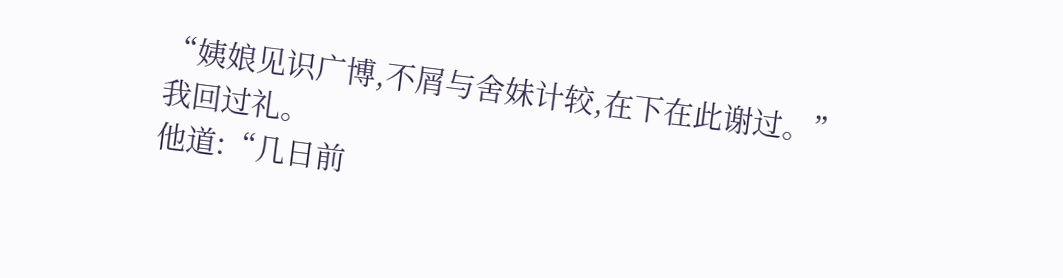“姨娘见识广博,不屑与舍妹计较,在下在此谢过。”
我回过礼。
他道:“几日前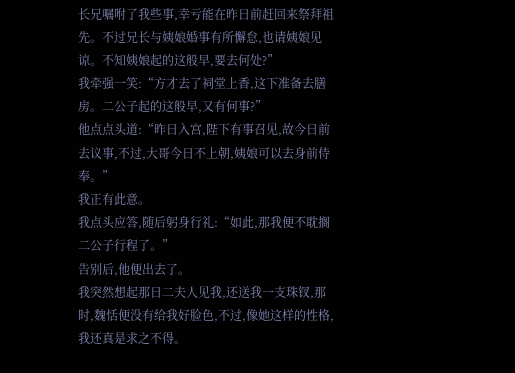长兄嘱咐了我些事,幸亏能在昨日前赶回来祭拜祖先。不过兄长与姨娘婚事有所懈怠,也请姨娘见谅。不知姨娘起的这般早,要去何处?”
我牵强一笑:“方才去了祠堂上香,这下准备去膳房。二公子起的这般早,又有何事?”
他点点头道:“昨日入宫,陛下有事召见,故今日前去议事,不过,大哥今日不上朝,姨娘可以去身前侍奉。”
我正有此意。
我点头应答,随后躬身行礼:“如此,那我便不耽搁二公子行程了。”
告别后,他便出去了。
我突然想起那日二夫人见我,还送我一支珠钗,那时,魏恬便没有给我好脸色,不过,像她这样的性格,我还真是求之不得。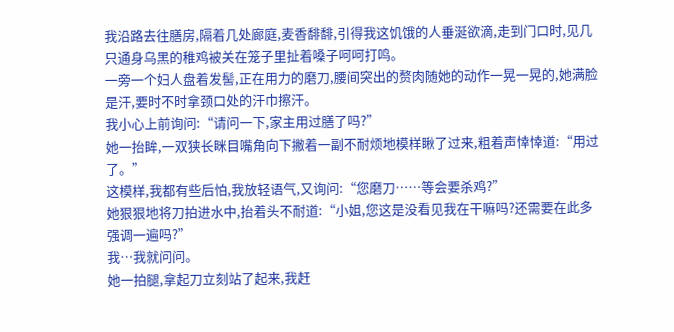我沿路去往膳房,隔着几处廊庭,麦香馡馡,引得我这饥饿的人垂涎欲滴,走到门口时,见几只通身乌黑的稚鸡被关在笼子里扯着嗓子呵呵打鸣。
一旁一个妇人盘着发髻,正在用力的磨刀,腰间突出的赘肉随她的动作一晃一晃的,她满脸是汗,要时不时拿颈口处的汗巾擦汗。
我小心上前询问:“请问一下,家主用过膳了吗?”
她一抬眸,一双狭长眯目嘴角向下撇着一副不耐烦地模样瞅了过来,粗着声悻悻道:“用过了。”
这模样,我都有些后怕,我放轻语气,又询问:“您磨刀……等会要杀鸡?”
她狠狠地将刀拍进水中,抬着头不耐道:“小姐,您这是没看见我在干嘛吗?还需要在此多强调一遍吗?”
我…我就问问。
她一拍腿,拿起刀立刻站了起来,我赶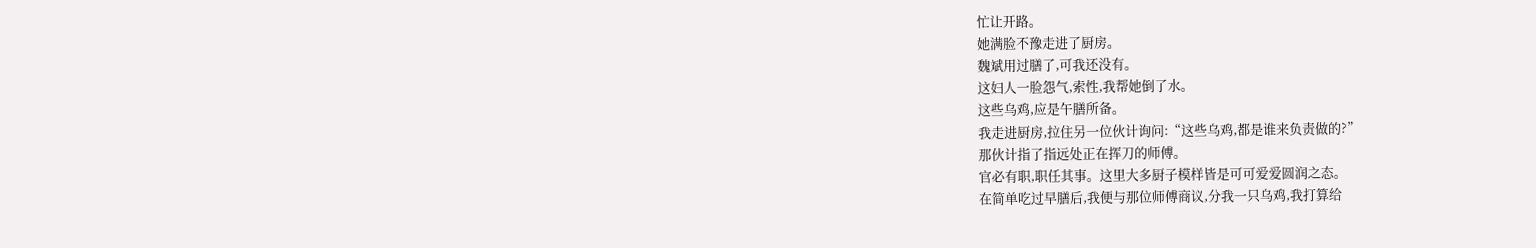忙让开路。
她满脸不豫走进了厨房。
魏斌用过膳了,可我还没有。
这妇人一脸怨气,索性,我帮她倒了水。
这些乌鸡,应是午膳所备。
我走进厨房,拉住另一位伙计询问:“这些乌鸡,都是谁来负责做的?”
那伙计指了指远处正在挥刀的师傅。
官必有职,职任其事。这里大多厨子模样皆是可可爱爱圆润之态。
在简单吃过早膳后,我便与那位师傅商议,分我一只乌鸡,我打算给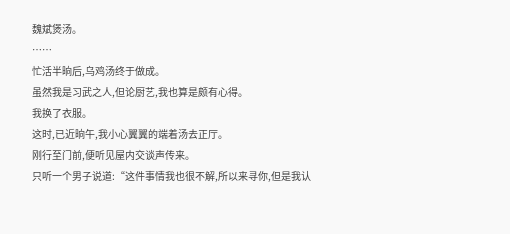魏斌煲汤。
……
忙活半晌后,乌鸡汤终于做成。
虽然我是习武之人,但论厨艺,我也算是颇有心得。
我换了衣服。
这时,已近晌午,我小心翼翼的端着汤去正厅。
刚行至门前,便听见屋内交谈声传来。
只听一个男子说道:“这件事情我也很不解,所以来寻你,但是我认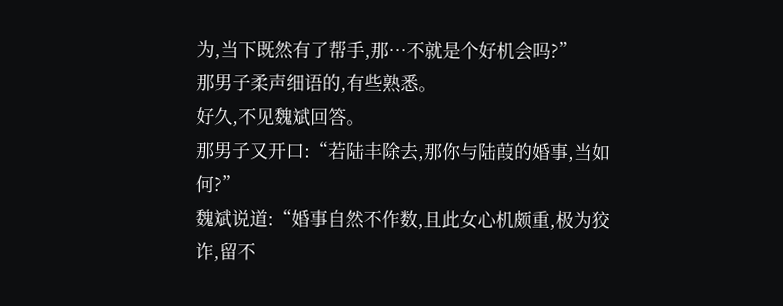为,当下既然有了帮手,那…不就是个好机会吗?”
那男子柔声细语的,有些熟悉。
好久,不见魏斌回答。
那男子又开口:“若陆丰除去,那你与陆葭的婚事,当如何?”
魏斌说道:“婚事自然不作数,且此女心机颇重,极为狡诈,留不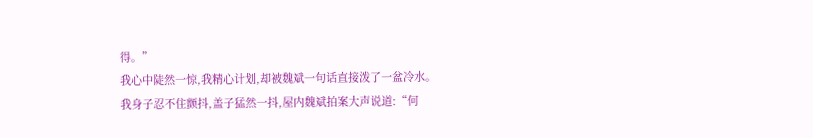得。”
我心中陡然一惊,我精心计划,却被魏斌一句话直接泼了一盆冷水。
我身子忍不住颤抖,盖子猛然一抖,屋内魏斌拍案大声说道:“何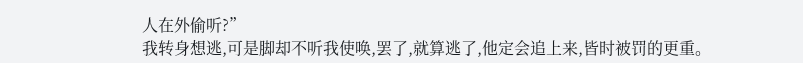人在外偷听?”
我转身想逃,可是脚却不听我使唤,罢了,就算逃了,他定会追上来,皆时被罚的更重。